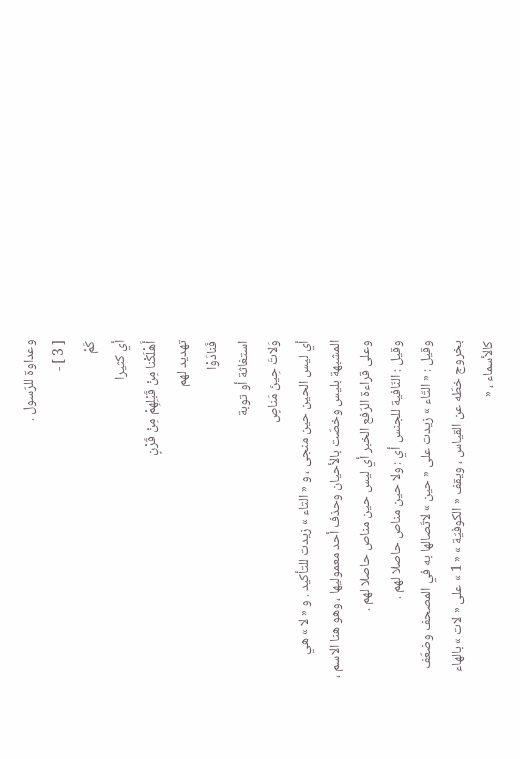وعداوة للرّسول .
[ 3 ] -
كَمْ
أي كثيرا
أَهْلَكْنا مِنْ قَبْلِهِمْ مِنْ قَرْنٍ
تهديد لهم
فَنادَوْا
استغاثة أو توبة
وَلاتَ حِينَ مَناصٍ
أي ليس الحين حين منجى ، و « التاء » زيدت للتأكيد . و « لا » هي المشبهة بليس وخصّت بالأحيان وحذف أحد معموليها ، وهو هنا الاسم ، وعلى قراءة الرّفع الخبر أي ليس حين مناص حاصلا لهم .
وقيل : النّافية للجنس أي : ولا حين مناص حاصلا لهم .
وقيل : « التّاء » زيدت على « حين » لاتّصالها به في المصحف وضعّف بخروج خطّه عن القياس ، ويقف « الكوفيّة » « 1 » على « لات » بالهاء كالأسماء ، «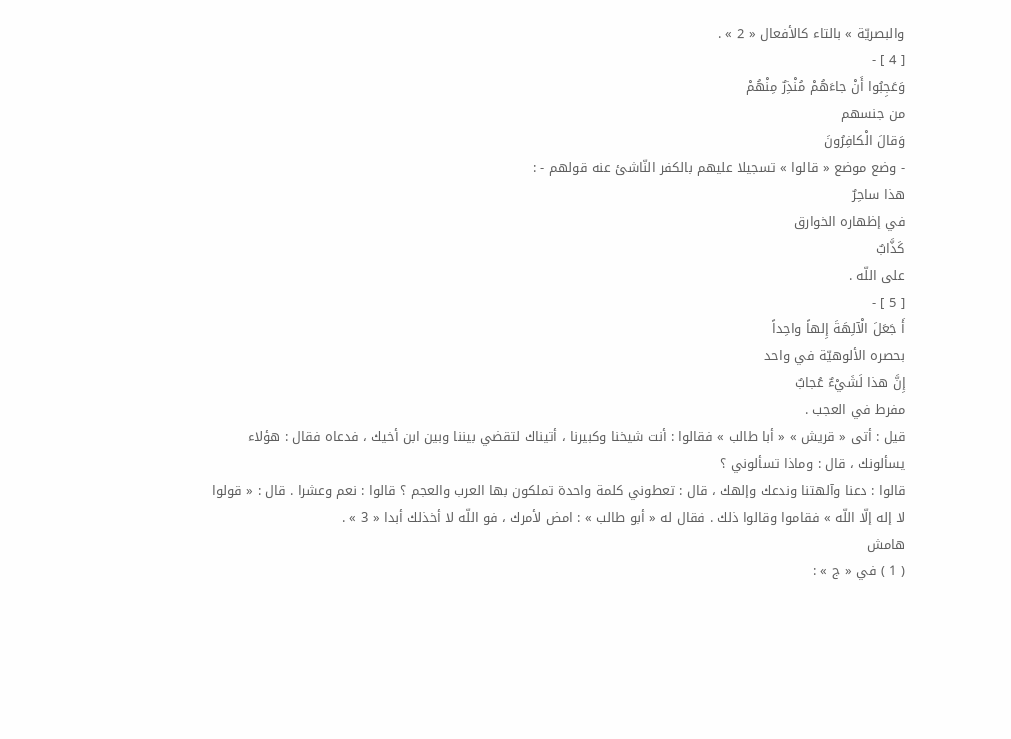والبصريّة » بالتاء كالأفعال « 2 » .
[ 4 ] -
وَعَجِبُوا أَنْ جاءَهُمْ مُنْذِرٌ مِنْهُمْ
من جنسهم
وَقالَ الْكافِرُونَ
- وضع موضع « قالوا » تسجيلا عليهم بالكفر النّاشئ عنه قولهم - :
هذا ساحِرٌ
في إظهاره الخوارق
كَذَّابٌ
على اللّه .
[ 5 ] -
أَ جَعَلَ الْآلِهَةَ إِلهاً واحِداً
بحصره الألوهيّة في واحد
إِنَّ هذا لَشَيْءٌ عُجابٌ
مفرط في العجب .
قيل : أتى « قريش » « أبا طالب » فقالوا : أنت شيخنا وكبيرنا ، أتيناك لتقضي بيننا وبين ابن أخيك ، فدعاه فقال : هؤلاء يسألونك ، قال : وماذا تسألوني ؟
قالوا : دعنا وآلهتنا وندعك وإلهك ، قال : تعطوني كلمة واحدة تملكون بها العرب والعجم ؟ قالوا : نعم وعشرا . قال : « قولوا لا إله إلّا اللّه » فقاموا وقالوا ذلك . فقال له « أبو طالب » : امض لأمرك ، فو اللّه لا أخذلك أبدا « 3 » .
هامش
( 1 ) في « ج » :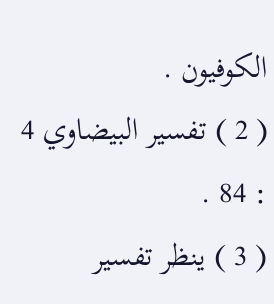الكوفيون .
( 2 ) تفسير البيضاوي 4 : 84 .
( 3 ) ينظر تفسير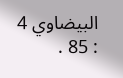البيضاوي 4 : 85 .